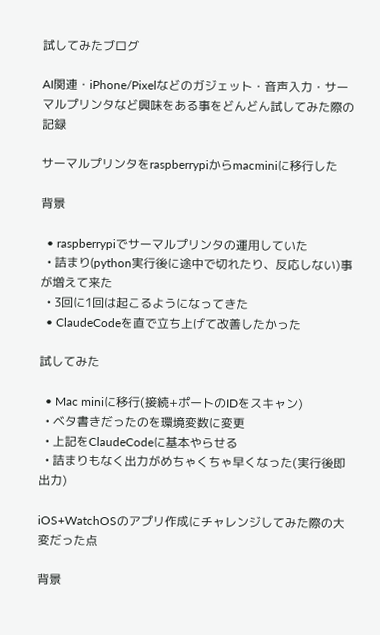試してみたブログ

AI関連・iPhone/Pixelなどのガジェット・音声入力・サーマルプリンタなど興味をある事をどんどん試してみた際の記録

サーマルプリンタをraspberrypiからmacminiに移行した

背景

  • raspberrypiでサーマルプリンタの運用していた
  • 詰まり(python実行後に途中で切れたり、反応しない)事が増えて来た
  • 3回に1回は起こるようになってきた
  • ClaudeCodeを直で立ち上げて改善したかった

試してみた

  • Mac miniに移行(接続+ポートのIDをスキャン)
  • ベタ書きだったのを環境変数に変更
  • 上記をClaudeCodeに基本やらせる
  • 詰まりもなく出力がめちゃくちゃ早くなった(実行後即出力)

iOS+WatchOSのアプリ作成にチャレンジしてみた際の大変だった点

背景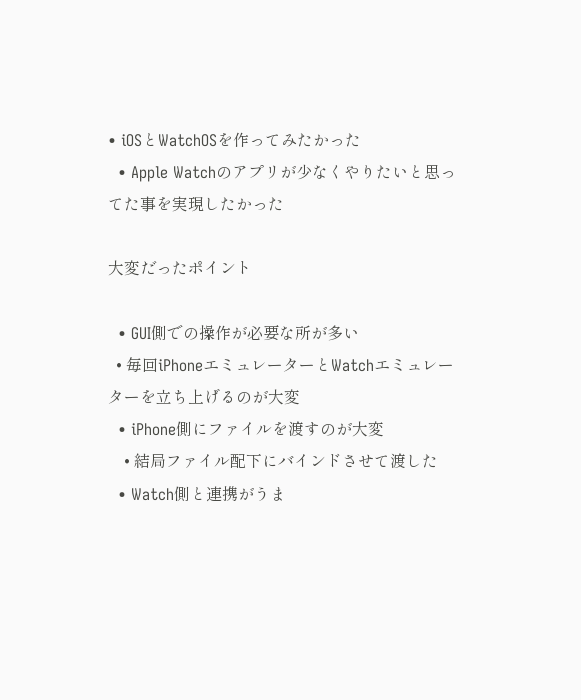• iOSとWatchOSを作ってみたかった
  • Apple Watchのアプリが少なくやりたいと思ってた事を実現したかった

大変だったポイント

  • GUI側での操作が必要な所が多い
  • 毎回iPhoneエミュレーターとWatchエミュレーターを立ち上げるのが大変
  • iPhone側にファイルを渡すのが大変
    • 結局ファイル配下にバインドさせて渡した
  • Watch側と連携がうま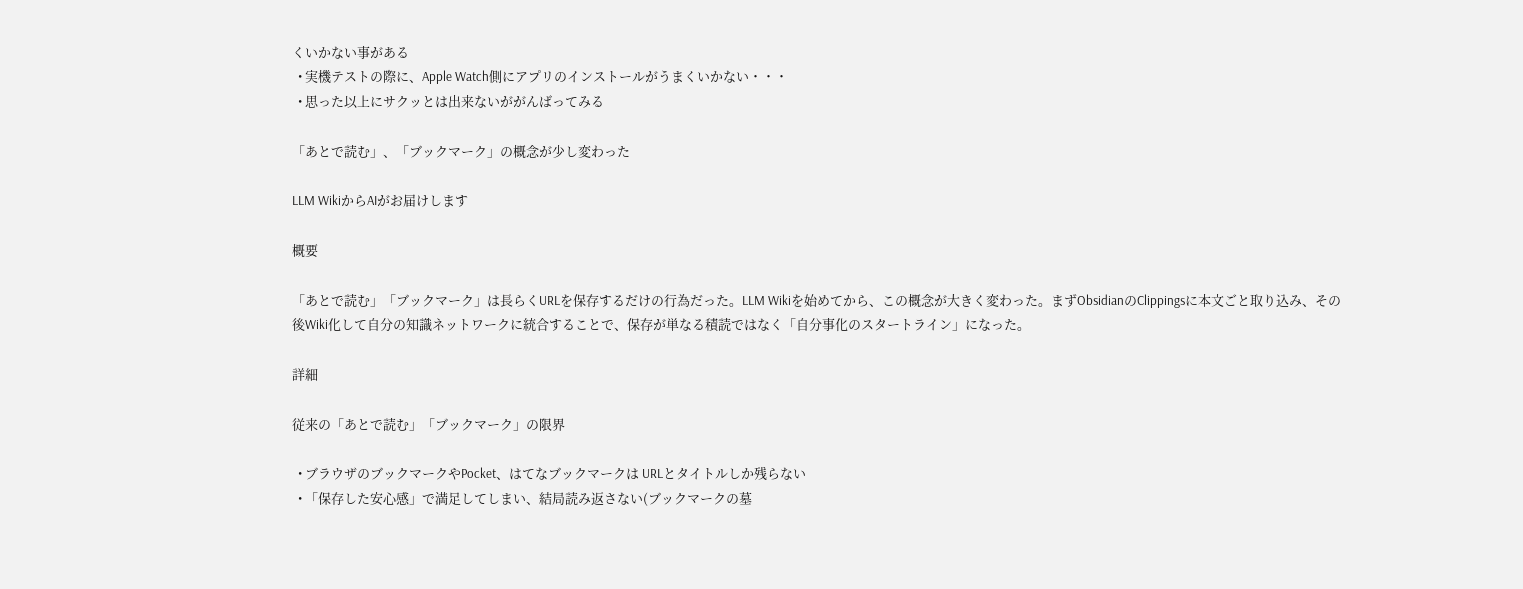くいかない事がある
  • 実機テストの際に、Apple Watch側にアプリのインストールがうまくいかない・・・
  • 思った以上にサクッとは出来ないががんばってみる

「あとで読む」、「ブックマーク」の概念が少し変わった

LLM WikiからAIがお届けします

概要

「あとで読む」「ブックマーク」は長らくURLを保存するだけの行為だった。LLM Wikiを始めてから、この概念が大きく変わった。まずObsidianのClippingsに本文ごと取り込み、その後Wiki化して自分の知識ネットワークに統合することで、保存が単なる積読ではなく「自分事化のスタートライン」になった。

詳細

従来の「あとで読む」「ブックマーク」の限界

  • ブラウザのブックマークやPocket、はてなブックマークは URLとタイトルしか残らない
  • 「保存した安心感」で満足してしまい、結局読み返さない(ブックマークの墓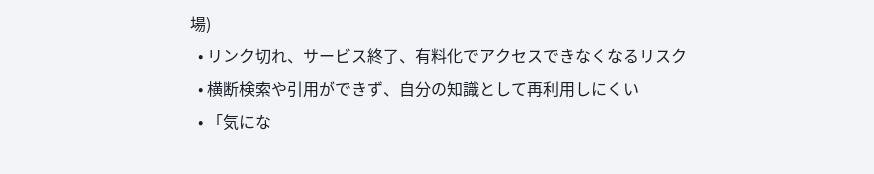場)
  • リンク切れ、サービス終了、有料化でアクセスできなくなるリスク
  • 横断検索や引用ができず、自分の知識として再利用しにくい
  • 「気にな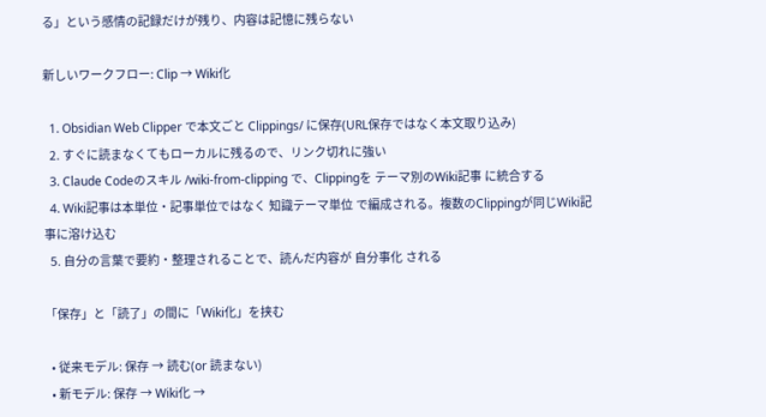る」という感情の記録だけが残り、内容は記憶に残らない

新しいワークフロー: Clip → Wiki化

  1. Obsidian Web Clipper で本文ごと Clippings/ に保存(URL保存ではなく本文取り込み)
  2. すぐに読まなくてもローカルに残るので、リンク切れに強い
  3. Claude Codeのスキル /wiki-from-clipping で、Clippingを テーマ別のWiki記事 に統合する
  4. Wiki記事は本単位・記事単位ではなく 知識テーマ単位 で編成される。複数のClippingが同じWiki記事に溶け込む
  5. 自分の言葉で要約・整理されることで、読んだ内容が 自分事化 される

「保存」と「読了」の間に「Wiki化」を挟む

  • 従来モデル: 保存 → 読む(or 読まない)
  • 新モデル: 保存 → Wiki化 →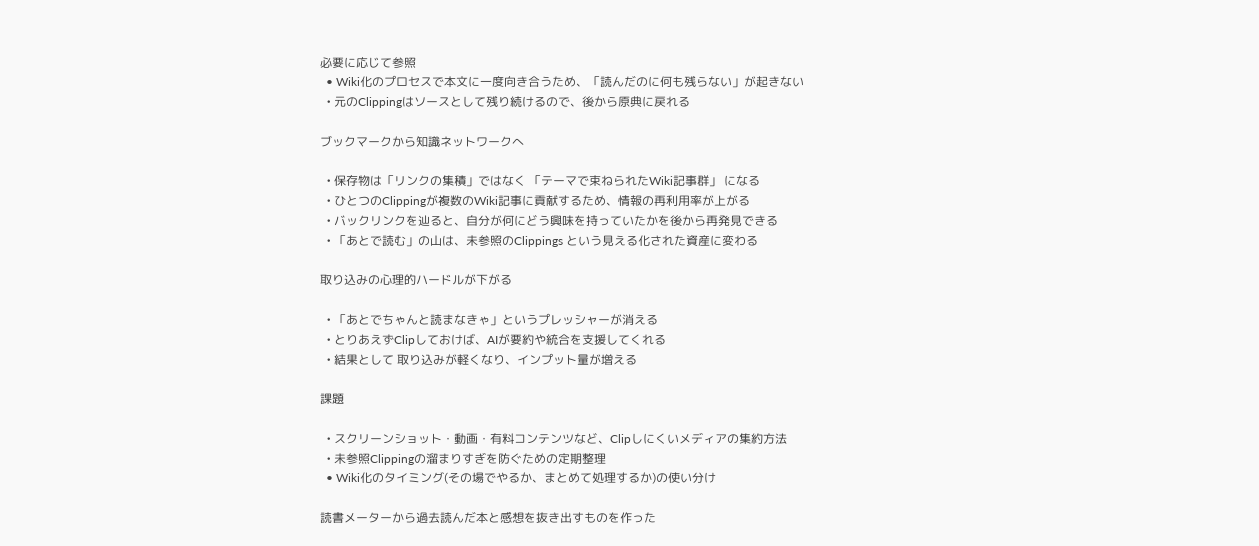必要に応じて参照
  • Wiki化のプロセスで本文に一度向き合うため、「読んだのに何も残らない」が起きない
  • 元のClippingはソースとして残り続けるので、後から原典に戻れる

ブックマークから知識ネットワークへ

  • 保存物は「リンクの集積」ではなく 「テーマで束ねられたWiki記事群」 になる
  • ひとつのClippingが複数のWiki記事に貢献するため、情報の再利用率が上がる
  • バックリンクを辿ると、自分が何にどう興味を持っていたかを後から再発見できる
  • 「あとで読む」の山は、未参照のClippings という見える化された資産に変わる

取り込みの心理的ハードルが下がる

  • 「あとでちゃんと読まなきゃ」というプレッシャーが消える
  • とりあえずClipしておけば、AIが要約や統合を支援してくれる
  • 結果として 取り込みが軽くなり、インプット量が増える

課題

  • スクリーンショット・動画・有料コンテンツなど、Clipしにくいメディアの集約方法
  • 未参照Clippingの溜まりすぎを防ぐための定期整理
  • Wiki化のタイミング(その場でやるか、まとめて処理するか)の使い分け

読書メーターから過去読んだ本と感想を抜き出すものを作った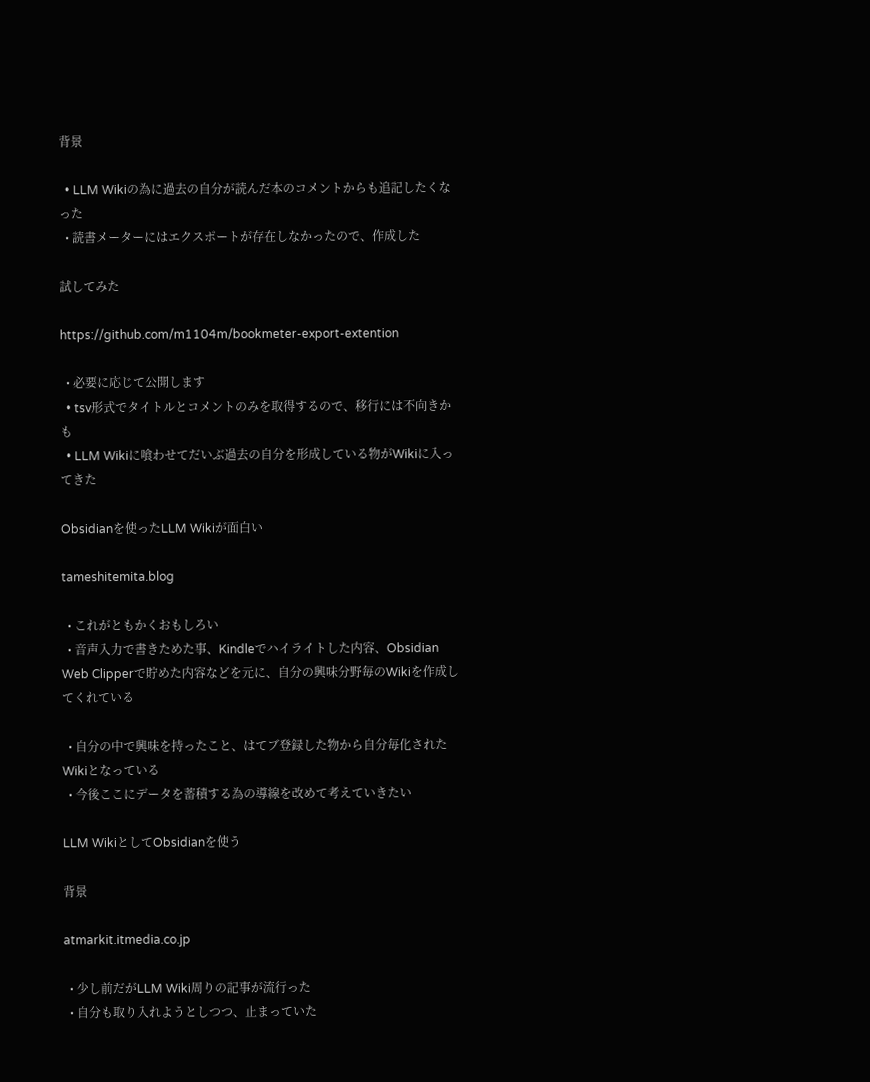背景

  • LLM Wikiの為に過去の自分が読んだ本のコメントからも追記したくなった
  • 読書メーターにはエクスポートが存在しなかったので、作成した

試してみた

https://github.com/m1104m/bookmeter-export-extention

  • 必要に応じて公開します
  • tsv形式でタイトルとコメントのみを取得するので、移行には不向きかも
  • LLM Wikiに喰わせてだいぶ過去の自分を形成している物がWikiに入ってきた

Obsidianを使ったLLM Wikiが面白い

tameshitemita.blog

  • これがともかくおもしろい
  • 音声入力で書きためた事、Kindleでハイライトした内容、Obsidian Web Clipperで貯めた内容などを元に、自分の興味分野毎のWikiを作成してくれている

  • 自分の中で興味を持ったこと、はてブ登録した物から自分毎化されたWikiとなっている
  • 今後ここにデータを蓄積する為の導線を改めて考えていきたい

LLM WikiとしてObsidianを使う

背景

atmarkit.itmedia.co.jp

  • 少し前だがLLM Wiki周りの記事が流行った
  • 自分も取り入れようとしつつ、止まっていた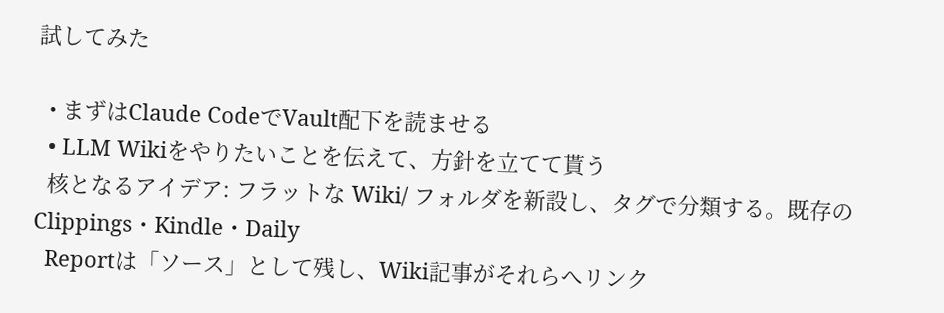試してみた

  • まずはClaude CodeでVault配下を読ませる
  • LLM Wikiをやりたいことを伝えて、方針を立てて貰う
  核となるアイデア: フラットな Wiki/ フォルダを新設し、タグで分類する。既存のClippings・Kindle・Daily
  Reportは「ソース」として残し、Wiki記事がそれらへリンク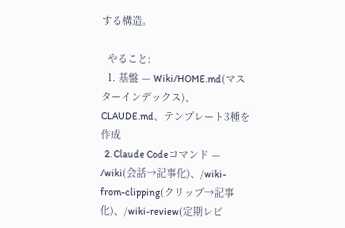する構造。

  やること:
  1. 基盤 — Wiki/HOME.md(マスターインデックス)、CLAUDE.md、テンプレート3種を作成
  2. Claude Codeコマンド — /wiki(会話→記事化)、/wiki-from-clipping(クリップ→記事化)、/wiki-review(定期レビ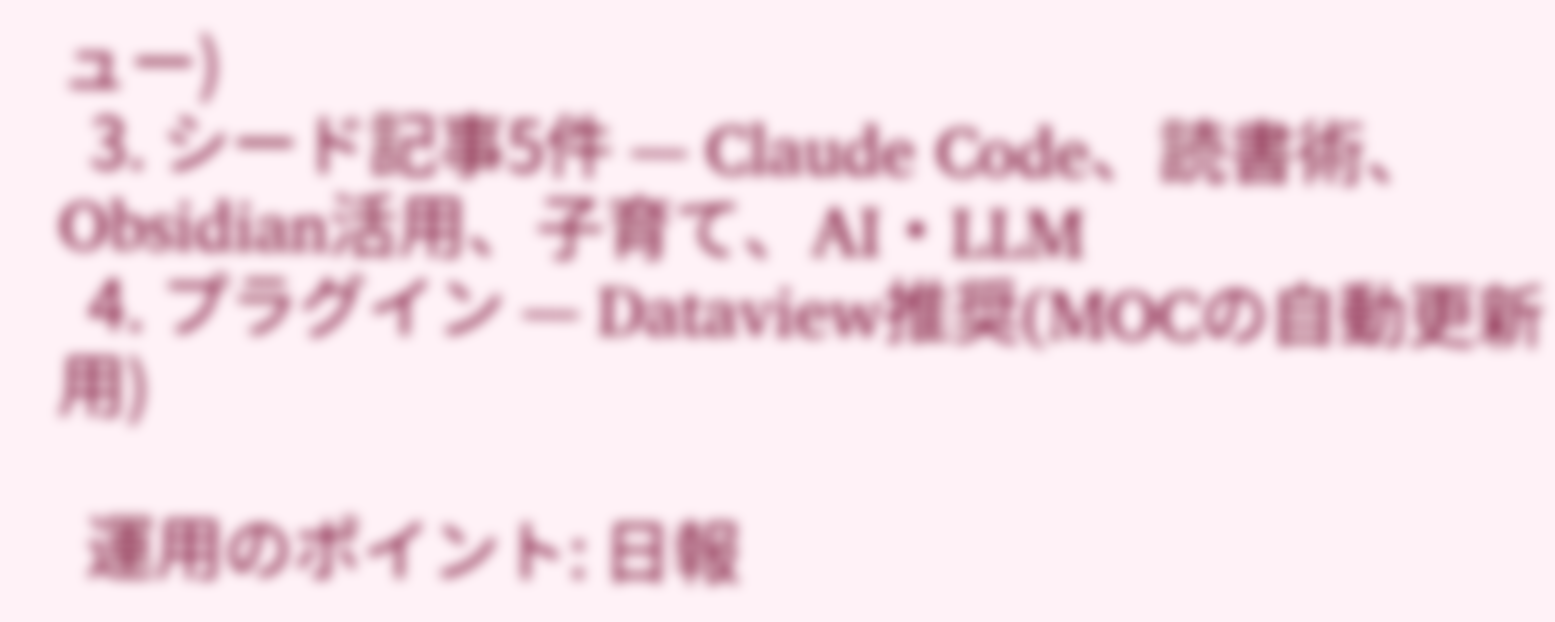ュー)
  3. シード記事5件 — Claude Code、読書術、Obsidian活用、子育て、AI・LLM
  4. プラグイン — Dataview推奨(MOCの自動更新用)

  運用のポイント: 日報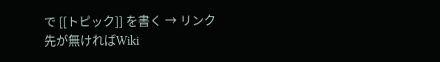で [[トピック]] を書く → リンク先が無ければWiki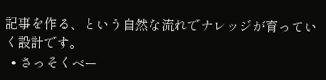記事を作る、という自然な流れでナレッジが育っていく設計です。
  • さっそくベー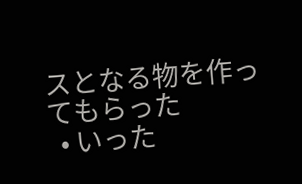スとなる物を作ってもらった
  • いった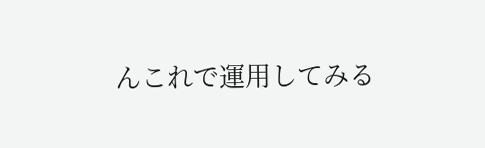んこれで運用してみる